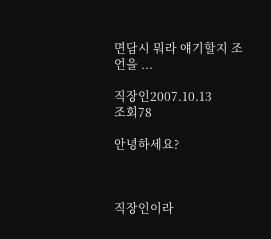면담시 뭐라 얘기할지 조언을 ...

직장인2007.10.13
조회78

안녕하세요?



직장인이라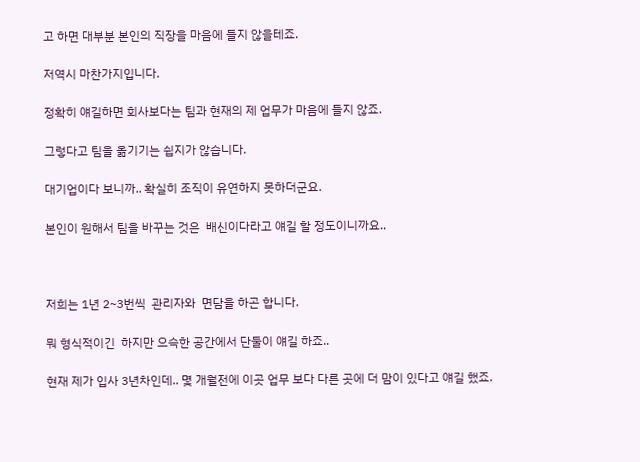고 하면 대부분 본인의 직장을 마음에 들지 않을테죠.

저역시 마찬가지입니다.

정확히 얘길하면 회사보다는 팀과 현재의 제 업무가 마음에 들지 않죠.

그렇다고 팀을 옮기기는 쉽지가 않습니다.

대기업이다 보니까.. 확실히 조직이 유연하지 못하더군요.

본인이 원해서 팀을 바꾸는 것은  배신이다라고 얘길 할 정도이니까요..



저희는 1년 2~3번씩  관리자와  면담을 하곤 합니다.

뭐 형식적이긴  하지만 으슥한 공간에서 단둘이 얘길 하죠..

현재 제가 입사 3년차인데.. 몇 개월전에 이곳 업무 보다 다른 곳에 더 맘이 있다고 얘길 했죠.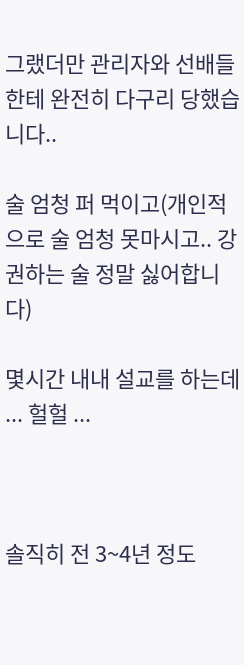그랬더만 관리자와 선배들한테 완전히 다구리 당했습니다..

술 엄청 퍼 먹이고(개인적으로 술 엄청 못마시고.. 강권하는 술 정말 싫어합니다)

몇시간 내내 설교를 하는데 ... 헐헐 ...



솔직히 전 3~4년 정도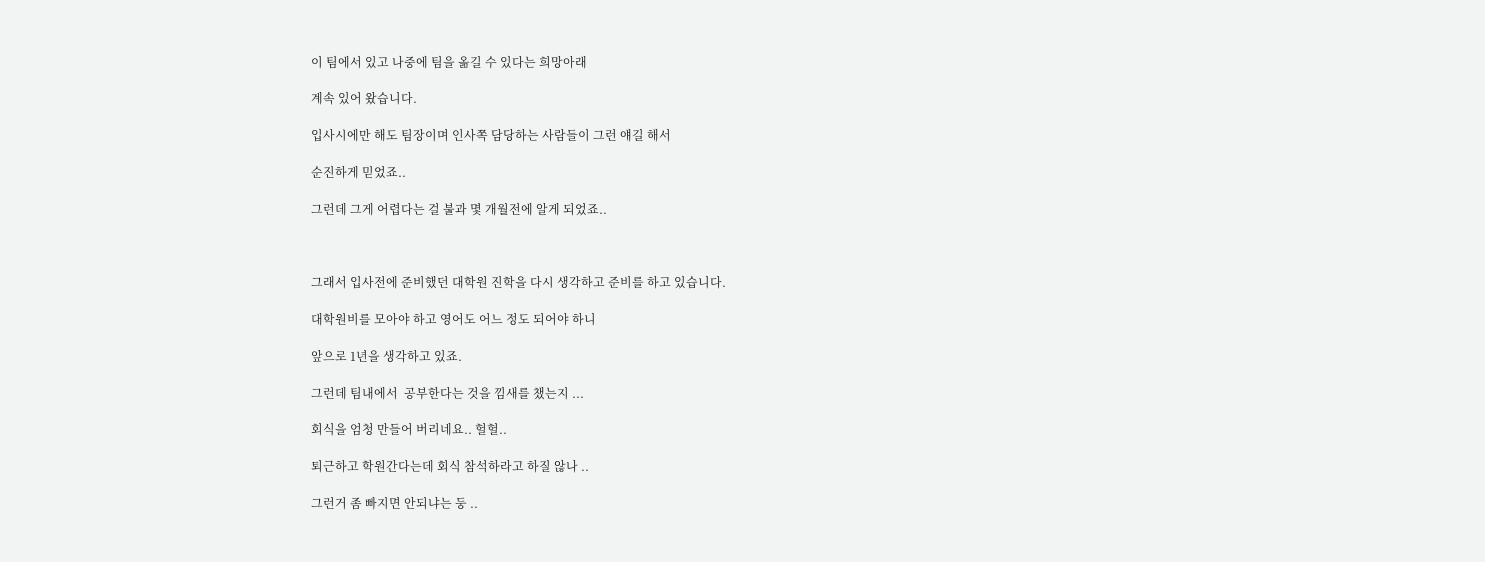이 팀에서 있고 나중에 팀을 옮길 수 있다는 희망아래

계속 있어 왔습니다.

입사시에만 해도 팀장이며 인사쪽 담당하는 사람들이 그런 얘길 해서

순진하게 믿었죠..

그런데 그게 어렵다는 걸 불과 몇 개월전에 알게 되었죠..



그래서 입사전에 준비했던 대학원 진학을 다시 생각하고 준비를 하고 있습니다.

대학원비를 모아야 하고 영어도 어느 정도 되어야 하니

앞으로 1년을 생각하고 있죠.

그런데 팀내에서  공부한다는 것을 낌새를 챘는지 ...

회식을 엄청 만들어 버리네요.. 헐헐..

퇴근하고 학원간다는데 회식 참석하라고 하질 않나 ..

그런거 좀 빠지면 안되냐는 둥 ..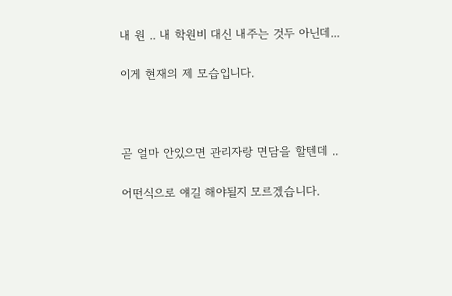내 원 .. 내 학원비 대신 내주는 것두 아닌데...

이게 현재의 제 모습입니다.



곧 얼마 안있으면 관리자랑 면담을 할텐데 ..

어떤식으로 얘길 해야될지 모르겠습니다.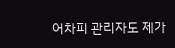어차피 관리자도 제가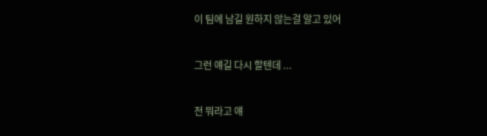이 팀에 남길 원하지 않는걸 알고 있어

그런 얘길 다시 할텐데 ...

전 뭐라고 얘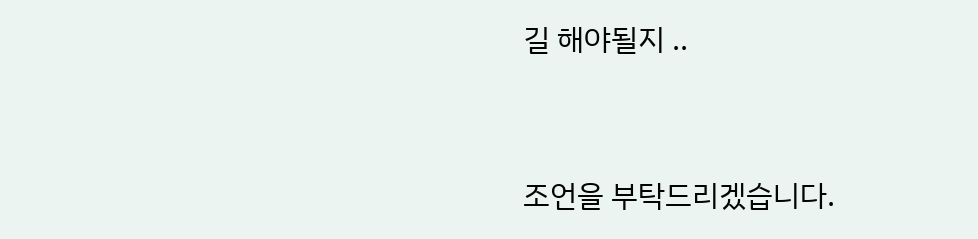길 해야될지 ..



조언을 부탁드리겠습니다.